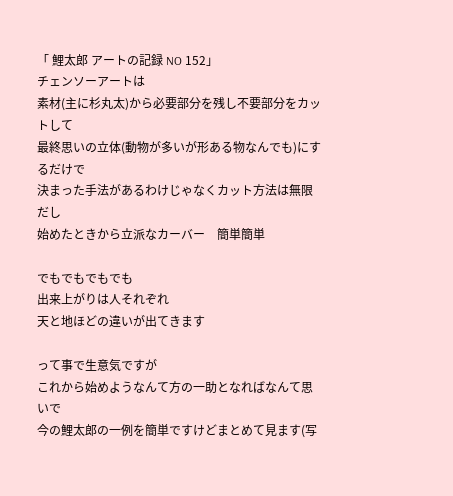「 鯉太郎 アートの記録 NO 152」
チェンソーアートは
素材(主に杉丸太)から必要部分を残し不要部分をカットして
最終思いの立体(動物が多いが形ある物なんでも)にするだけで
決まった手法があるわけじゃなくカット方法は無限だし
始めたときから立派なカーバー    簡単簡単

でもでもでもでも
出来上がりは人それぞれ
天と地ほどの違いが出てきます

って事で生意気ですが
これから始めようなんて方の一助となればなんて思いで
今の鯉太郎の一例を簡単ですけどまとめて見ます(写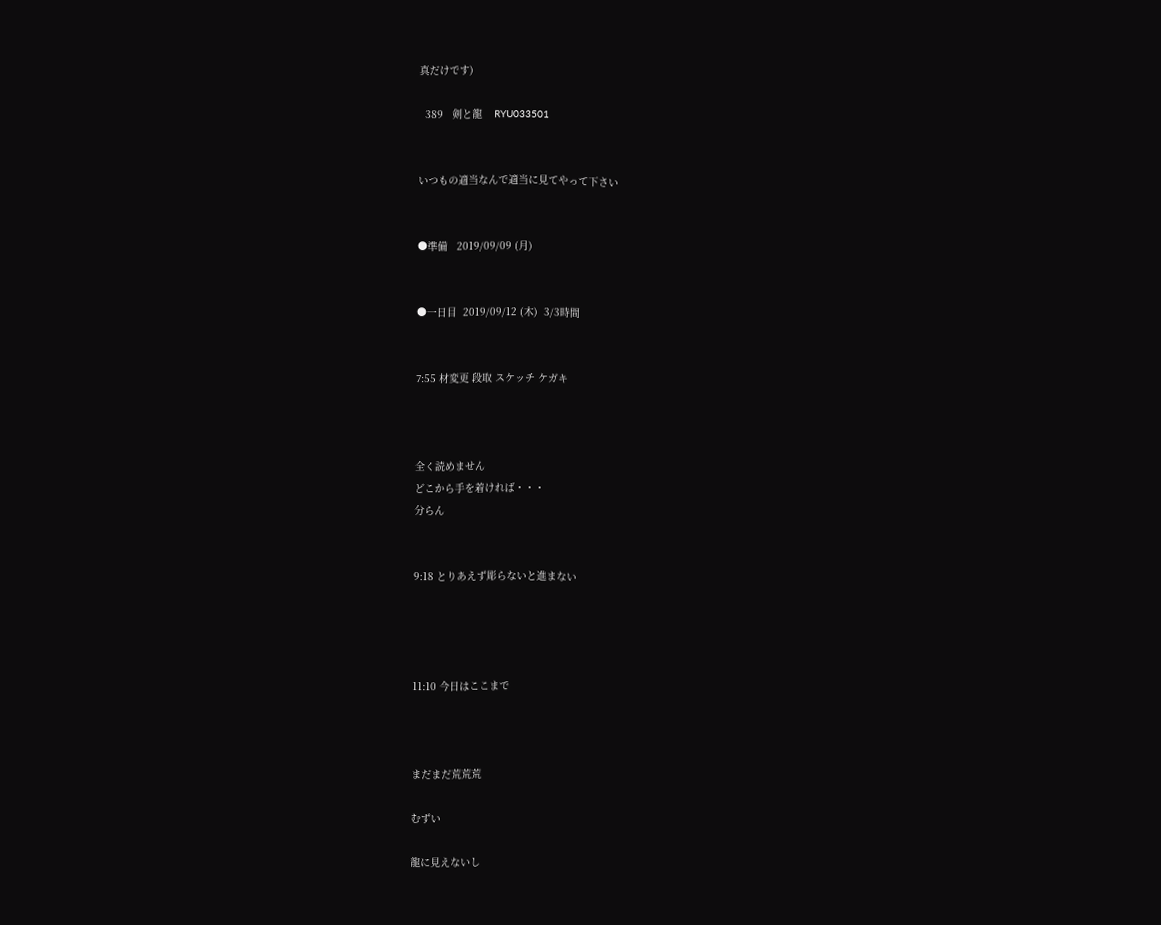真だけです)

  389   剣と龍    RYU033501


いつもの適当なんで適当に見てやって下さい


●準備   2019/09/09 (月)


●一日目  2019/09/12 (木)  3/3時間


7:55 材変更 段取 スケッチ ケガキ



全く読めません
どこから手を着ければ・・・
分らん


9:18 とりあえず彫らないと進まない




11:10 今日はここまで



まだまだ荒荒荒

むずい

龍に見えないし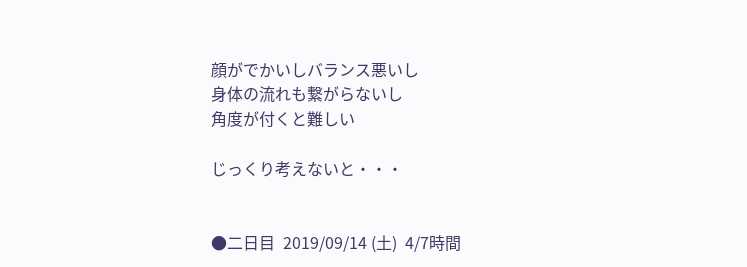顔がでかいしバランス悪いし
身体の流れも繋がらないし
角度が付くと難しい

じっくり考えないと・・・


●二日目  2019/09/14 (土)  4/7時間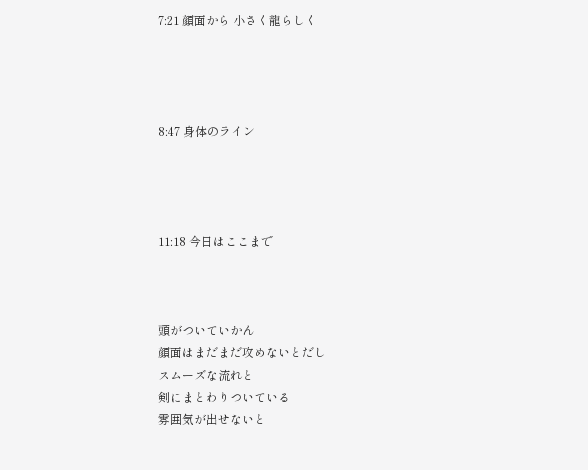7:21 顔面から 小さく龍らしく




8:47 身体のライン




11:18 今日はここまで



頭がついていかん
顔面はまだまだ攻めないとだし
スムーズな流れと
剣にまとわりついている
雰囲気が出せないと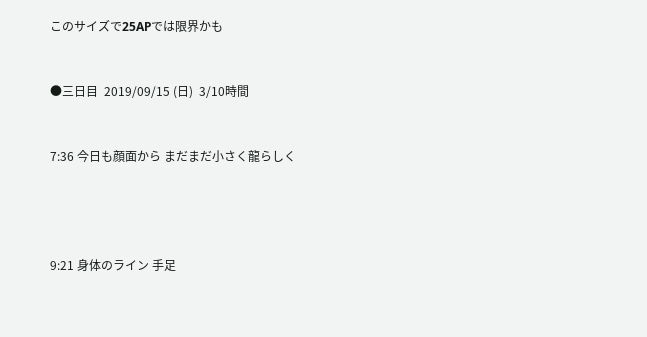このサイズで25APでは限界かも


●三日目  2019/09/15 (日)  3/10時間


7:36 今日も顔面から まだまだ小さく龍らしく




9:21 身体のライン 手足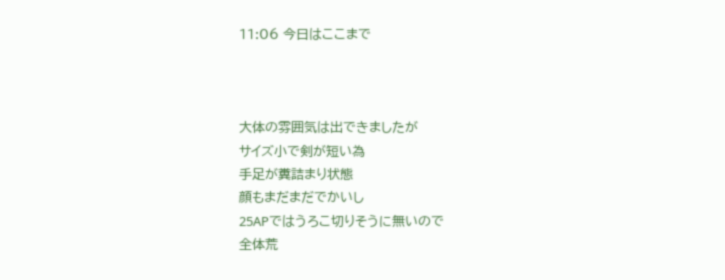11:06 今日はここまで



大体の雰囲気は出できましたが
サイズ小で剣が短い為
手足が糞詰まり状態
顔もまだまだでかいし
25APではうろこ切りそうに無いので
全体荒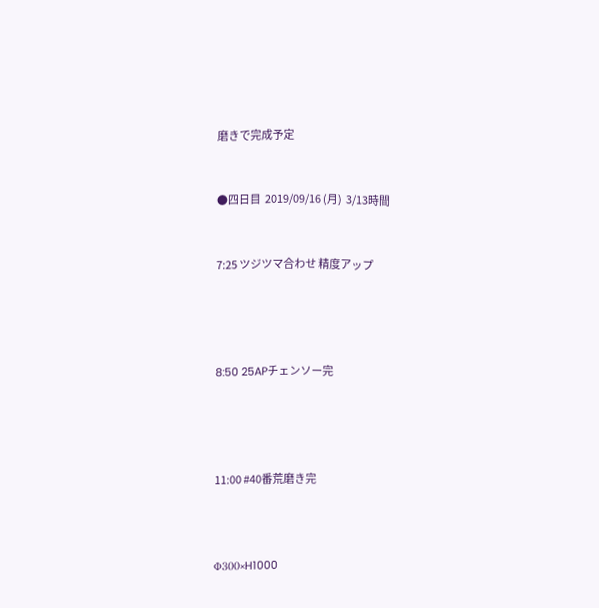磨きで完成予定


●四日目  2019/09/16 (月)  3/13時間


7:25 ツジツマ合わせ 精度アップ




8:50 25APチェンソー完




11:00 #40番荒磨き完



Φ300×H1000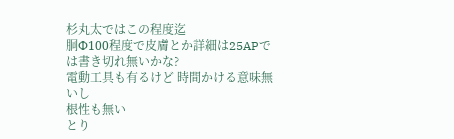杉丸太ではこの程度迄
胴Φ100程度で皮膚とか詳細は25APでは書き切れ無いかな?
電動工具も有るけど 時間かける意味無いし
根性も無い
とり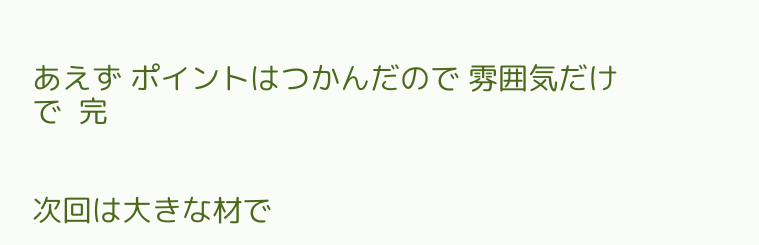あえず ポイントはつかんだので 雰囲気だけで  完


次回は大きな材で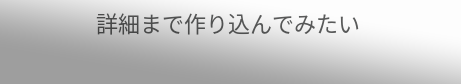詳細まで作り込んでみたい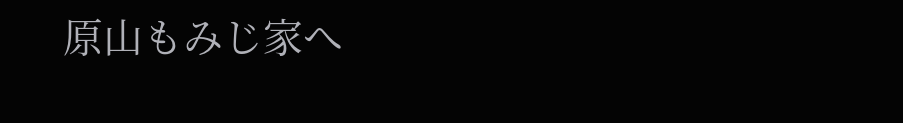原山もみじ家へ